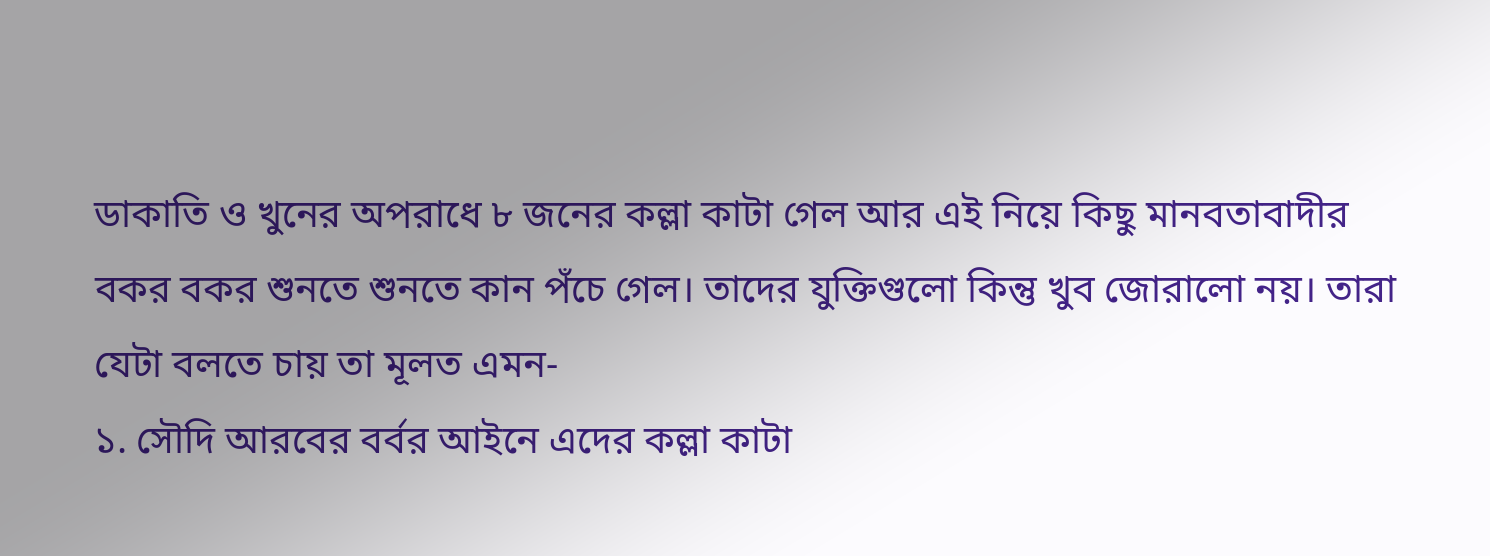ডাকাতি ও খুনের অপরাধে ৮ জনের কল্লা কাটা গেল আর এই নিয়ে কিছু মানবতাবাদীর বকর বকর শুনতে শুনতে কান পঁচে গেল। তাদের যুক্তিগুলো কিন্তু খুব জোরালো নয়। তারা যেটা বলতে চায় তা মূলত এমন-
১. সৌদি আরবের বর্বর আইনে এদের কল্লা কাটা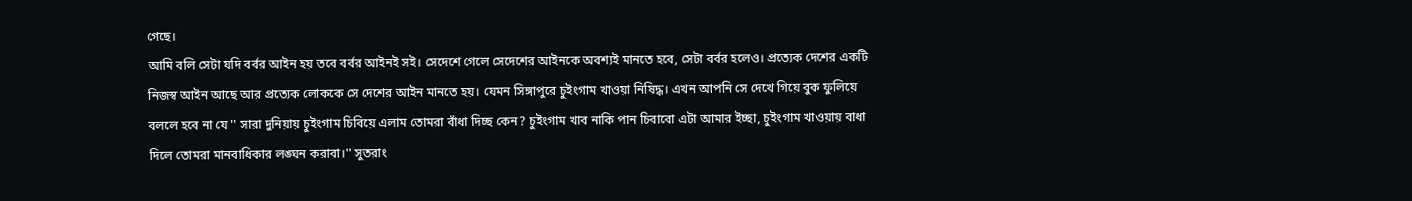গেছে।
আমি বলি সেটা যদি বর্বর আইন হয় তবে বর্বর আইনই সই। সেদেশে গেলে সেদেশের আইনকে অবশ্যই মানতে হবে, সেটা বর্বর হলেও। প্রত্যেক দেশের একটি নিজস্ব আইন আছে আর প্রত্যেক লোককে সে দেশের আইন মানতে হয়। যেমন সিঙ্গাপুরে চুইংগাম খাওয়া নিষিদ্ধ। এখন আপনি সে দেখে গিয়ে বুক ফুলিয়ে বললে হবে না যে '' সারা দুনিয়ায় চুইংগাম চিবিয়ে এলাম তোমরা বাঁধা দিচ্ছ কেন? চুইংগাম খাব নাকি পান চিবাবো এটা আমার ইচ্ছা, চুইংগাম খাওয়ায় বাধা দিলে তোমরা মানবাধিকার লঙ্ঘন করাবা।'' সুতরাং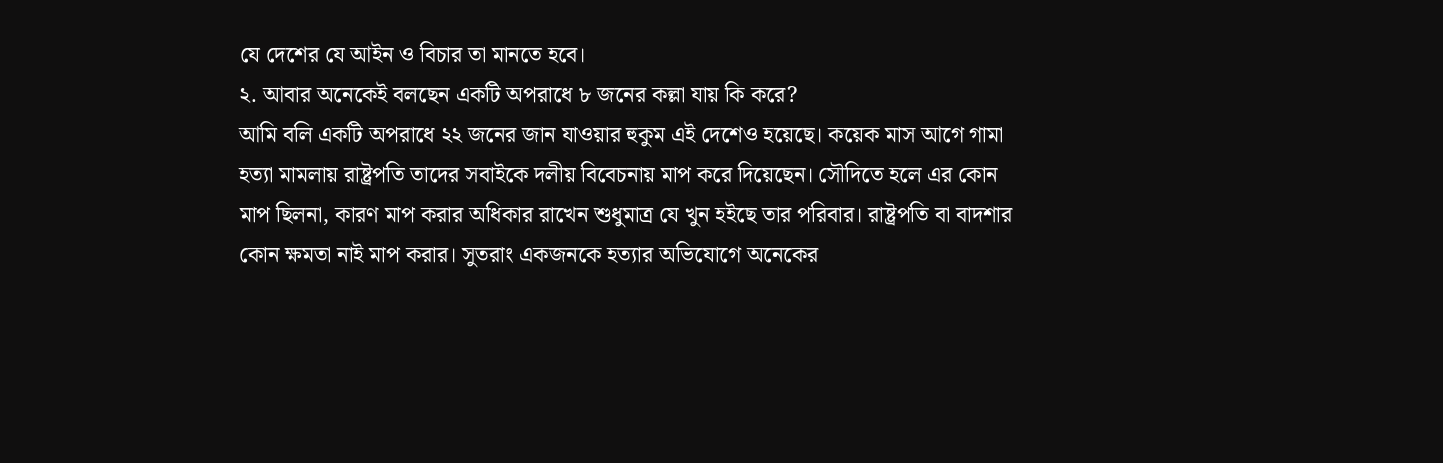যে দেশের যে আইন ও বিচার তা মানতে হবে।
২. আবার অনেকেই বলছেন একটি অপরাধে ৮ জনের কল্লা যায় কি করে?
আমি বলি একটি অপরাধে ২২ জনের জান যাওয়ার হুকুম এই দেশেও হয়েছে। কয়েক মাস আগে গামা হত্যা মামলায় রাষ্ট্রপতি তাদের সবাইকে দলীয় বিবেচনায় মাপ করে দিয়েছেন। সৌদিতে হলে এর কোন মাপ ছিলনা, কারণ মাপ করার অধিকার রাখেন শুধুমাত্র যে খুন হইছে তার পরিবার। রাষ্ট্রপতি বা বাদশার কোন ক্ষমতা নাই মাপ করার। সুতরাং একজনকে হত্যার অভিযোগে অনেকের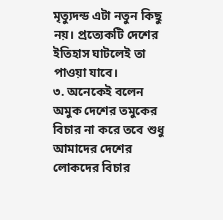মৃত্যুদন্ড এটা নতুন কিছু নয়। প্রত্যেকটি দেশের ইতিহাস ঘাটলেই তা পাওয়া যাবে।
৩. অনেকেই বলেন অমুক দেশের তমুকের বিচার না করে তবে শুধু আমাদের দেশের লোকদের বিচার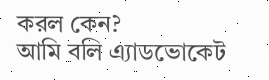করল কেন?
আমি বলি এ্যাডভোকেট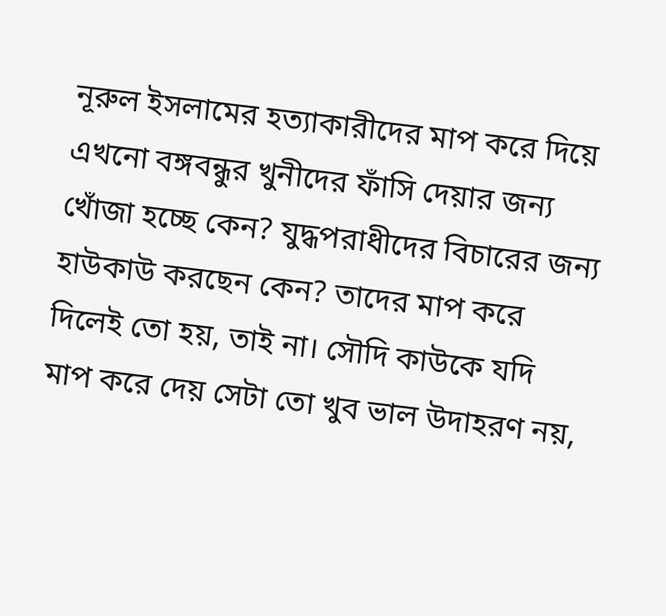নূরুল ইসলামের হত্যাকারীদের মাপ করে দিয়ে এখনো বঙ্গবন্ধুর খুনীদের ফাঁসি দেয়ার জন্য খোঁজা হচ্ছে কেন? যুদ্ধপরাধীদের বিচারের জন্য হাউকাউ করছেন কেন? তাদের মাপ করে দিলেই তো হয়, তাই না। সৌদি কাউকে যদি মাপ করে দেয় সেটা তো খুব ভাল উদাহরণ নয়,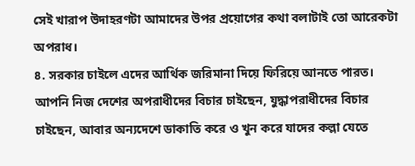সেই খারাপ উদাহরণটা আমাদের উপর প্রয়োগের কথা বলাটাই তো আরেকটা অপরাধ।
৪. সরকার চাইলে এদের আর্থিক জরিমানা দিয়ে ফিরিয়ে আনতে পারত।
আপনি নিজ দেশের অপরাধীদের বিচার চাইছেন, যুদ্ধাপরাধীদের বিচার চাইছেন, আবার অন্যদেশে ডাকাতি করে ও খুন করে যাদের কল্লা যেতে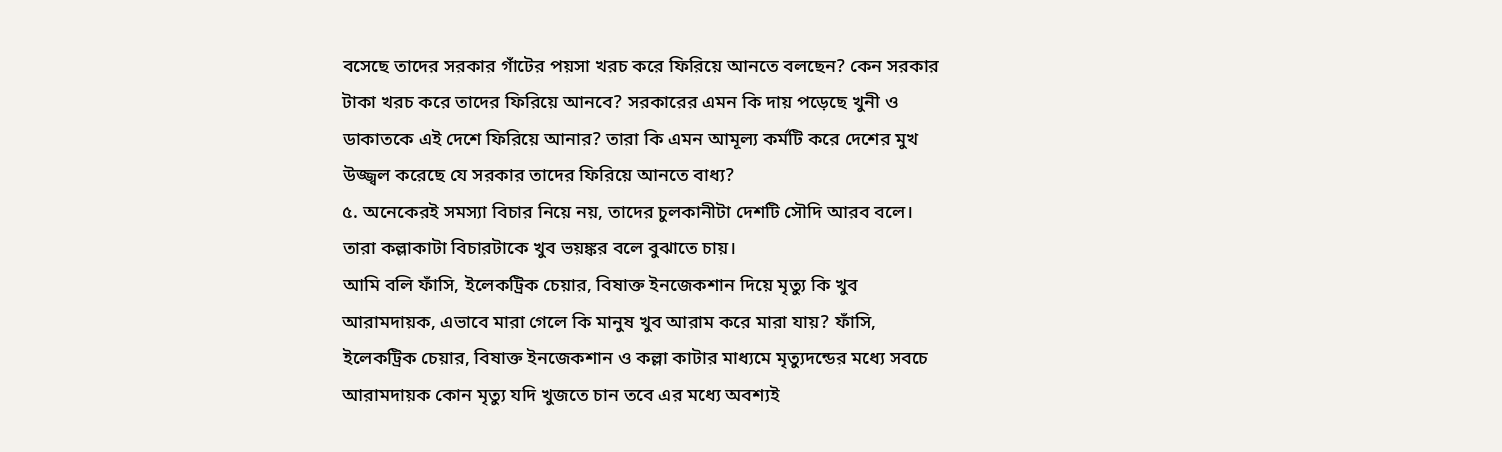বসেছে তাদের সরকার গাঁটের পয়সা খরচ করে ফিরিয়ে আনতে বলছেন? কেন সরকার টাকা খরচ করে তাদের ফিরিয়ে আনবে? সরকারের এমন কি দায় পড়েছে খুনী ও ডাকাতকে এই দেশে ফিরিয়ে আনার? তারা কি এমন আমূল্য কর্মটি করে দেশের মুখ উজ্জ্বল করেছে যে সরকার তাদের ফিরিয়ে আনতে বাধ্য?
৫. অনেকেরই সমস্যা বিচার নিয়ে নয়, তাদের চুলকানীটা দেশটি সৌদি আরব বলে। তারা কল্লাকাটা বিচারটাকে খুব ভয়ঙ্কর বলে বুঝাতে চায়।
আমি বলি ফাঁসি, ইলেকট্রিক চেয়ার, বিষাক্ত ইনজেকশান দিয়ে মৃত্যু কি খুব আরামদায়ক, এভাবে মারা গেলে কি মানুষ খুব আরাম করে মারা যায়? ফাঁসি, ইলেকট্রিক চেয়ার, বিষাক্ত ইনজেকশান ও কল্লা কাটার মাধ্যমে মৃত্যুদন্ডের মধ্যে সবচে আরামদায়ক কোন মৃত্যু যদি খুজতে চান তবে এর মধ্যে অবশ্যই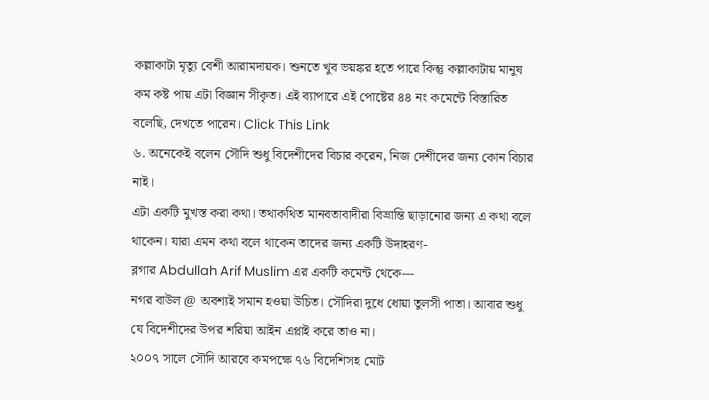কল্লাকাটা মৃত্যু বেশী আরামদায়ক। শুনতে খুব ভয়ঙ্কর হতে পারে কিন্তু কল্লাকাটায় মানুষ কম কষ্ট পায় এটা বিজ্ঞান সীকৃত। এই ব্যাপারে এই পোষ্টের ৪৪ নং কমেন্টে বিস্তারিত বলেছি, দেখতে পারেন। Click This Link
৬. অনেকেই বলেন সৌদি শুধু বিদেশীদের বিচার করেন, নিজ দেশীদের জন্য কোন বিচার নাই।
এটা একটি মুখস্ত করা কথা। তথাকথিত মানবতাবাদীরা বিভ্রান্তি ছাড়ানোর জন্য এ কথা বলে থাকেন। যারা এমন কথা বলে থাকেন তাদের জন্য একটি উদাহরণ-
ব্লগার Abdullah Arif Muslim এর একটি কমেন্ট থেকে---
নগর বাউল @ অবশ্যই সমান হওয়া উচিত। সৌদিরা দুধে ধোয়া তুলসী পাতা। আবার শুধু যে বিদেশীদের উপর শরিয়া আইন এপ্লাই করে তাও না।
২০০৭ সালে সৌদি আরবে কমপক্ষে ৭৬ বিদেশিসহ মোট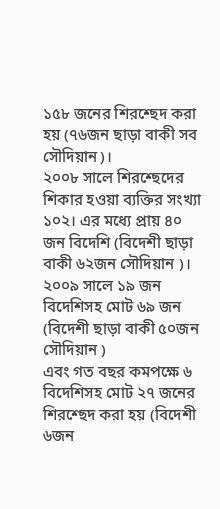১৫৮ জনের শিরশ্ছেদ করা হয় (৭৬জন ছাড়া বাকী সব সৌদিয়ান)।
২০০৮ সালে শিরশ্ছেদের শিকার হওয়া ব্যক্তির সংখ্যা ১০২। এর মধ্যে প্রায় ৪০ জন বিদেশি (বিদেশী ছাড়া বাকী ৬২জন সৌদিয়ান )।
২০০৯ সালে ১৯ জন বিদেশিসহ মোট ৬৯ জন (বিদেশী ছাড়া বাকী ৫০জন সৌদিয়ান )
এবং গত বছর কমপক্ষে ৬ বিদেশিসহ মোট ২৭ জনের শিরশ্ছেদ করা হয় (বিদেশী ৬জন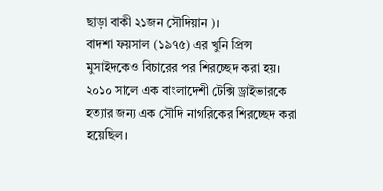ছাড়া বাকী ২১জন সৌদিয়ান )।
বাদশা ফয়সাল (১৯৭৫) এর খুনি প্রিন্স মুসাইদকেও বিচারের পর শিরচ্ছেদ করা হয়।
২০১০ সালে এক বাংলাদেশী টেক্সি ড্রাইভারকে হত্যার জন্য এক সৌদি নাগরিকের শিরচ্ছেদ করা হয়েছিল।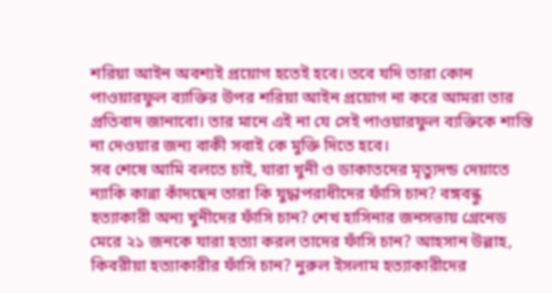শরিয়া আইন অবশ্যই প্রয়োগ হতেই হবে। তবে যদি তারা কোন পাওয়ারফুল ব্যাক্তির উপর শরিয়া আইন প্রয়োগ না করে আমরা তার প্রতিবাদ জানাবো। তার মানে এই না যে সেই পাওয়ারফুল ব্যক্তিকে শাস্তি না দেওয়ার জন্য বাকী সবাই কে মুক্তি দিতে হবে।
সব শেষে আমি বলতে চাই, যারা খুনী ও ডাকাতদের মৃত্যুদন্ড দেয়াতে ন্যাকি কান্না কাঁদছেন তারা কি যুদ্ধাপরাধীদের ফাঁসি চান? বঙ্গবন্ধু হত্যাকারী অন্য খুনীদের ফাঁসি চান? শেখ হাসিনার জনসভায় গ্রেনেড মেরে ২১ জনকে যারা হত্যা করল তাদের ফাঁসি চান? আহসান উল্লাহ, কিবরীয়া হত্যাকারীর ফাঁসি চান? নুরুল ইসলাম হত্যাকারীদের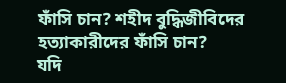ফাঁসি চান? শহীদ বুদ্ধিজীবিদের হত্যাকারীদের ফাঁসি চান?
যদি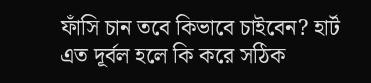ফাঁসি চান তবে কিভাবে চাইবেন? হার্ট এত দূর্বল হলে কি করে সঠিক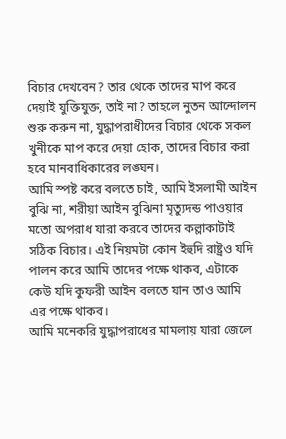বিচার দেখবেন? তার থেকে তাদের মাপ করে দেয়াই যুক্তিযুক্ত, তাই না? তাহলে নুতন আন্দোলন শুরু করুন না, যুদ্ধাপরাধীদের বিচার থেকে সকল খুনীকে মাপ করে দেয়া হোক, তাদের বিচার করা হবে মানবাধিকারের লঙ্ঘন।
আমি স্পষ্ট করে বলতে চাই, আমি ইসলামী আইন বুঝি না, শরীয়া আইন বুঝিনা মৃত্যুদন্ড পাওয়ার মতো অপরাধ যারা করবে তাদের কল্লাকাটাই সঠিক বিচার। এই নিয়মটা কোন ইহুদি রাষ্ট্রও যদি পালন করে আমি তাদের পক্ষে থাকব, এটাকে কেউ যদি কুফরী আইন বলতে যান তাও আমি এর পক্ষে থাকব।
আমি মনেকরি যুদ্ধাপরাধের মামলায় যারা জেলে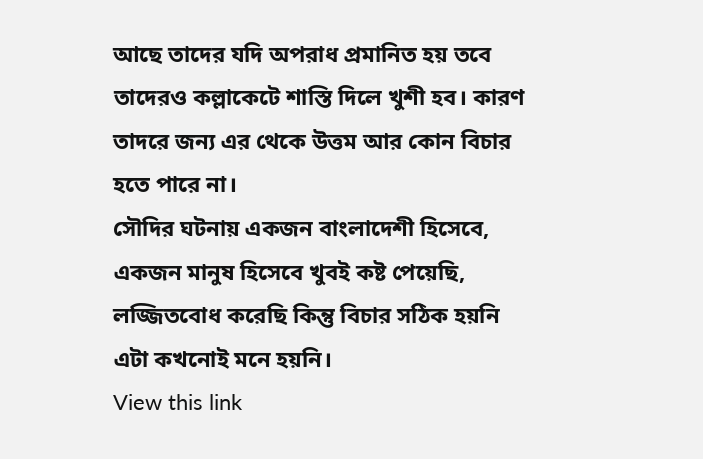আছে তাদের যদি অপরাধ প্রমানিত হয় তবে তাদেরও কল্লাকেটে শাস্তি দিলে খুশী হব। কারণ তাদরে জন্য এর থেকে উত্তম আর কোন বিচার হতে পারে না।
সৌদির ঘটনায় একজন বাংলাদেশী হিসেবে, একজন মানুষ হিসেবে খুবই কষ্ট পেয়েছি, লজ্জিতবোধ করেছি কিন্তু বিচার সঠিক হয়নি এটা কখনোই মনে হয়নি।
View this link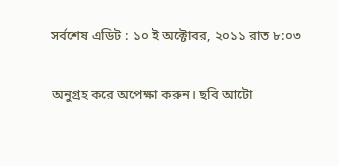সর্বশেষ এডিট : ১০ ই অক্টোবর, ২০১১ রাত ৮:০৩

অনুগ্রহ করে অপেক্ষা করুন। ছবি আটো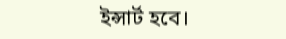ইন্সার্ট হবে।